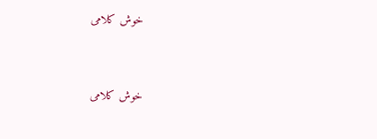خوش کلامی


خوش کلامی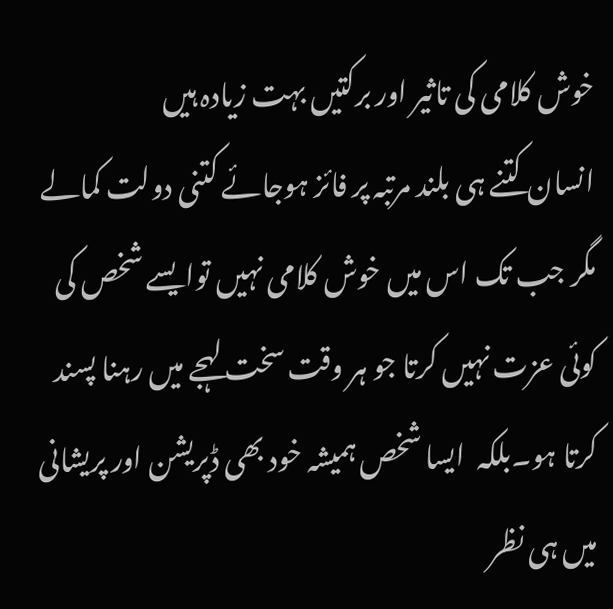خوش کلامی کی تاثیر اور برکتیں بہت زیادہ ہیں
انسان کتنے ہی بلند مرتبہ پر فائز ہوجائے کتنی دولت کمالے مگر جب تک اس میں خوش کلامی نہیں توایسے شخص کی کوئی عزت نہیں کرتا جو ہر وقت سخت لہجے میں رہنا پسند کرتا ہو۔بلکہ  ایسا شخص ہمیشہ خود بھی ڈپریشن اور پریشانی میں ہی نظر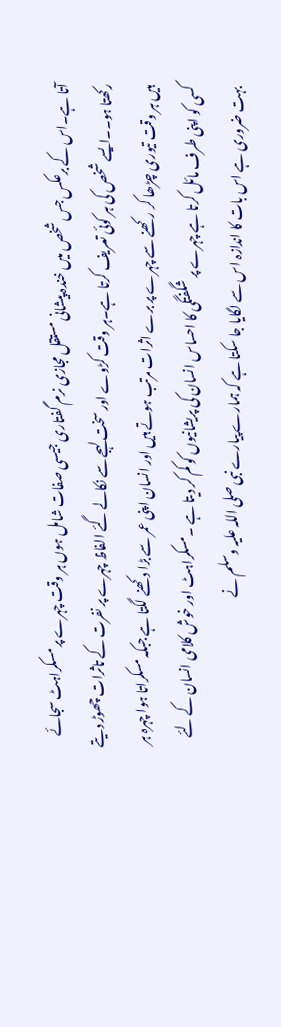آتا ہے۔اس کے برعکس جس شخص میں خندہ پیشانی مستقل مجازی نرم گفتاری جیسی صفات شامل ہوں ہر وقت چہرے پر مسکراہٹ سجائے رکھتا ہو۔۔ایسے شخص کی ہر کوئی تعریف کرتا ہے۔ہر وقت کڑوے اور سخت لہجے سے نکالے گئے الفاظ چہرے پر نفرت کے تاثرات چھوڑ دیتے ہیں ہر وقت تیوری چڑھا کر رکھنے سے چہرے پر برے اثرات مرتب ہوتے ہیں اور انسان اپنی عمر سے بڑا دکھنے لگتا ہے جبکہ مسکراتا ہوا چہرہ ہر کسی کو اپنی طرف مائل کرتا ہے چہرے پر شگفتگی کا احساس انسان کی پریشانیوں کو کم کر دیتا ہے ۔مسکراہٹ اور خوش کلامی انسان کے لئے بہت ضروری ہے اس بات کا اندازہ اس سے لگایا جا سکتا ہے کہ ہمارے پیارے نبی صلی اللہ علیہ وسلم نے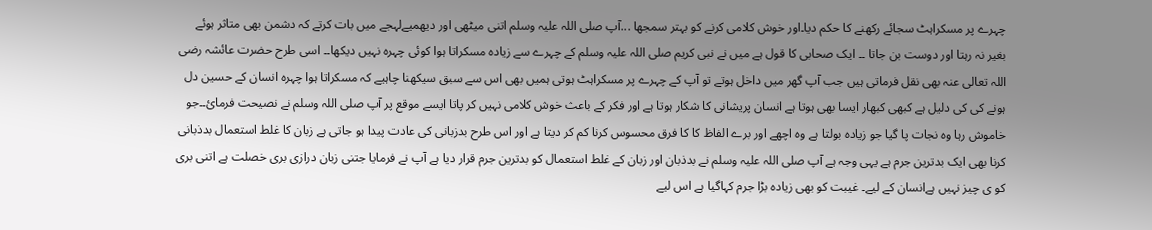چہرے پر مسکراہٹ سجائے رکھنے کا حکم دیا۔اور خوش کلامی کرنے کو بہتر سمجھا ...آپ صلی اللہ علیہ وسلم اتنی میٹھی اور دیھمیےلہجے میں بات کرتے کہ دشمن بھی متاثر ہوئے بغیر نہ رہتا اور دوست بن جاتا ۔۔ ایک صحابی کا قول ہے میں نے نبی کریم صلی اللہ علیہ وسلم کے چہرے سے زیادہ مسکراتا ہوا کوئی چہرہ نہیں دیکھا۔۔ اسی طرح حضرت عائشہ رضی اللہ تعالی عنہ بھی نقل فرماتی ہیں جب آپ گھر میں داخل ہوتے تو آپ کے چہرے پر مسکراہٹ ہوتی ہمیں بھی اس سے سبق سیکھنا چاہیے کہ مسکراتا ہوا چہرہ انسان کے حسین دل ہونے کی کی دلیل ہے کبھی کبھار ایسا بھی ہوتا ہے انسان پریشانی کا شکار ہوتا ہے اور فکر کے باعث خوش کلامی نہیں کر پاتا ایسے موقع پر آپ صلی اللہ وسلم نے نصیحت فرمائ۔۔جو خاموش رہا وہ نجات پا گیا جو زیادہ بولتا ہے وہ اچھے اور برے الفاظ کا کا فرق محسوس کرنا کم کر دیتا ہے اور اس طرح بدزبانی کی عادت پیدا ہو جاتی ہے زبان کا غلط استعمال بدذبانی کرنا بھی ایک بدترین جرم ہے یہی وجہ ہے آپ صلی اللہ علیہ وسلم نے بدذبان اور زبان کے غلط استعمال کو بدترین جرم قرار دیا ہے آپ نے فرمایا جتنی زبان درازی بری خصلت ہے اتنی بری کو ی چیز نہیں ہےانسان کے لیے۔ غیبت کو بھی زیادہ بڑا جرم کہاگیا ہے اس لیے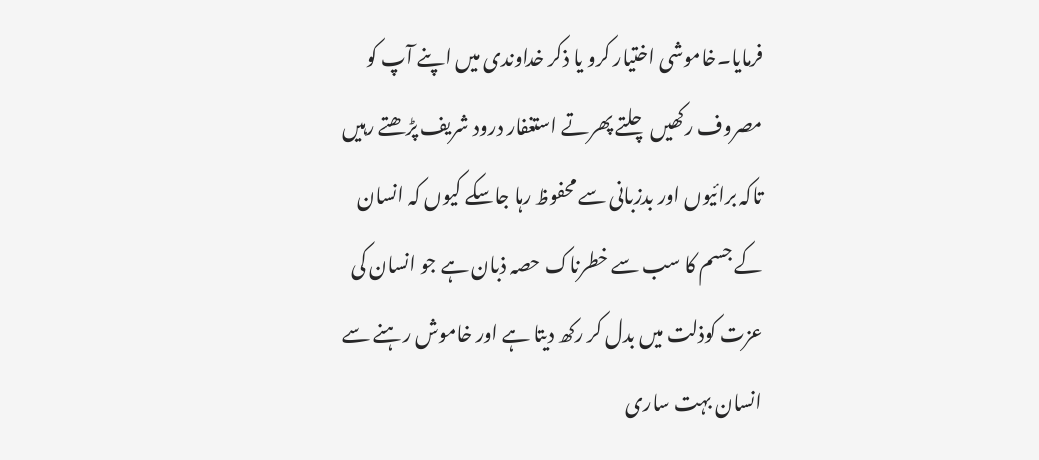فرمایا۔خاموشی اختیار کرو یا ذکر خداوندی میں اپنے آپ کو مصروف رکھیں چلتے پھرتے استغفار درود شریف پڑھتے رہیں تاکہ برائیوں اور بدزبانی سے محفوظ رہا جاسکے کیوں کہ انسان کے جسم کا سب سے خطرناک حصہ ذبان ہے جو انسان کی عزت کوذلت میں بدل کر رکھ دیتا ہے اور خاموش رہنے سے انسان بہت ساری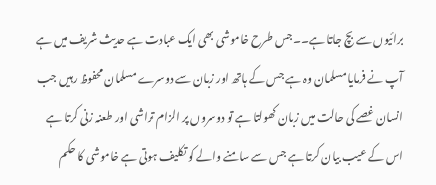برائیوں سے بچ جاتا ہے۔۔جس طرح خاموشی بھی ایک عبادت ہے حدیث شریف میں ہے آپ نے فرمایا مسلمان وہ ہے جس کے ہاتھ اور زبان سے دوسرے مسلمان محفوظ رہیں جب انسان غصے کی حالت میں زبان کھولتا ہے تو دوسروں پر الزام تراشی اور طعنہ زنی کرتا ہے اس کے عیب بیان کرتا ہے جس سے سامنے والے کو تکلیف ہوتی ہے خاموشی کا حکم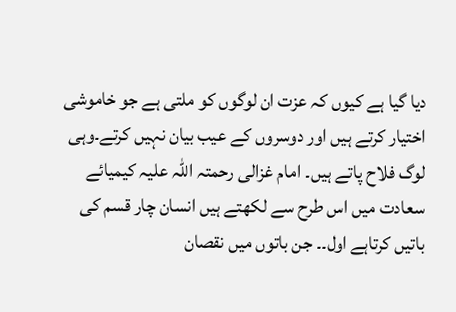دیا گیا ہے کیوں کہ عزت ان لوگوں کو ملتی ہے جو خاموشی اختیار کرتے ہیں اور دوسروں کے عیب بیان نہیں کرتے۔وہی لوگ فلاح پاتے ہیں۔ امام غزالی رحمتہ اللہ علیہ کیمیائے سعادت میں اس طرح سے لکھتے ہیں انسان چار قسم کی باتیں کرتاہے اول۔۔ جن باتوں میں نقصان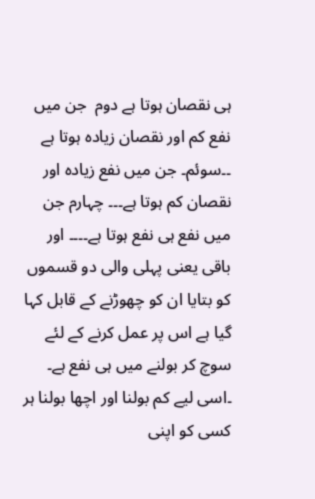ہی نقصان ہوتا ہے دوم  جن میں نفع کم اور نقصان زیادہ ہوتا ہے ۔۔سوئم۔ جن میں نفع زیادہ اور نقصان کم ہوتا ہے۔۔۔ چہارم جن میں نفع ہی نفع ہوتا ہے۔۔۔۔ اور باقی یعنی پہلی والی دو قسموں کو بتایا ان کو چھوڑنے کے قابل کہا گیا ہے اس پر عمل کرنے کے لئے سوچ کر بولنے میں ہی نفع ہے۔
۔اسی لیے کم بولنا اور اچھا بولنا ہر کسی کو اپنی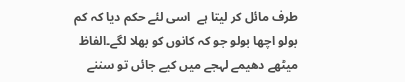طرف مائل کر لیتا ہے  اسی لئے حکم دیا کہ کم بولو اچھا بولو جو کہ کانوں کو بھلا لگے۔الفاظ میٹھے دھیمے لہجے میں کیے جائں تو سننے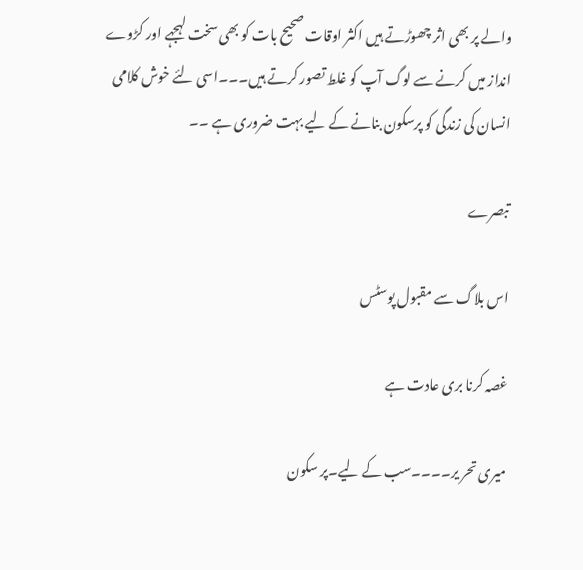والے پر بھی اثر چھوڑتے ہیں اکثر اوقات صحیح بات کو بھی سخت لہجہے اور کڑوے انداز میں کرنے سے لوگ آپ کو غلط تصور کرتے ہیں۔۔۔اسی لئے خوش کلامی انسان کی زندگی کو پرسکون بنانے کے لیے بہت ضروری ہے ۔۔

تبصرے

اس بلاگ سے مقبول پوسٹس

غصہ کرنا بری عادت ہے

میری تحر یر۔۔۔۔سب کے لیے۔پر سکون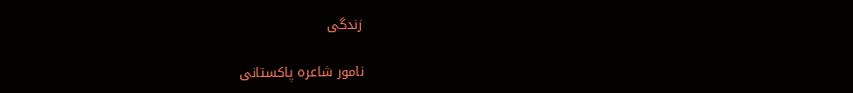زندگی

نامور شاعرہ پاکستانی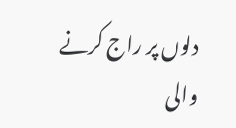دلوں پر راج کرنے والی